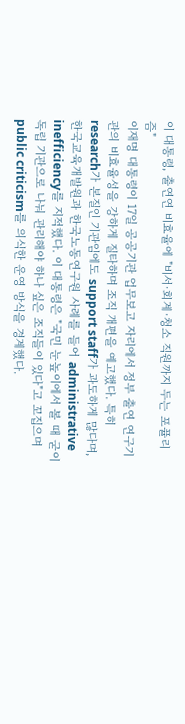이 대통령, 출연연 비효율에 "비서·회계·청소 직원까지 두는 포퓰리즘"
이재명 대통령이 17일 공공기관 업무보고 자리에서 정부 출연 연구기관의 비효율성을 강하게 질타하며 조직 개편을 예고했다. 특히 research가 본질인 기관임에도 support staff가 과도하게 많다며, 한국교육개발원과 한국노동연구원 사례를 들어 administrative inefficiency를 지적했다. 이 대통령은 "국민 눈높이에서 볼 때 굳이 독립 기관으로 나눠 관리해야 하나 싶은 조직들이 있다"고 꼬집으며 public criticism를 의식한 운영 방식을 경계했다.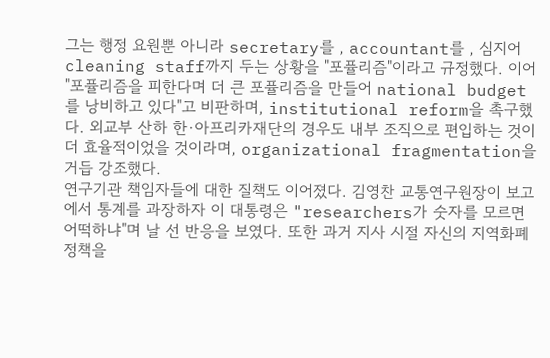그는 행정 요원뿐 아니라 secretary를 , accountant를 , 심지어 cleaning staff까지 두는 상황을 "포퓰리즘"이라고 규정했다. 이어 "포퓰리즘을 피한다며 더 큰 포퓰리즘을 만들어 national budget를 낭비하고 있다"고 비판하며, institutional reform을 촉구했다. 외교부 산하 한·아프리카재단의 경우도 내부 조직으로 편입하는 것이 더 효율적이었을 것이라며, organizational fragmentation을 거듭 강조했다.
연구기관 책임자들에 대한 질책도 이어졌다. 김영찬 교통연구원장이 보고에서 통계를 과장하자 이 대통령은 "researchers가 숫자를 모르면 어떡하냐"며 날 선 반응을 보였다. 또한 과거 지사 시절 자신의 지역화폐 정책을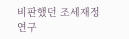비판했던 조세재정연구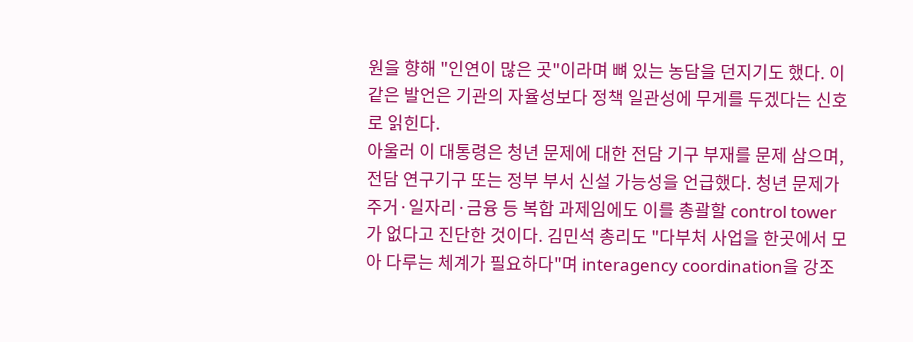원을 향해 "인연이 많은 곳"이라며 뼈 있는 농담을 던지기도 했다. 이 같은 발언은 기관의 자율성보다 정책 일관성에 무게를 두겠다는 신호로 읽힌다.
아울러 이 대통령은 청년 문제에 대한 전담 기구 부재를 문제 삼으며, 전담 연구기구 또는 정부 부서 신설 가능성을 언급했다. 청년 문제가 주거·일자리·금융 등 복합 과제임에도 이를 총괄할 control tower가 없다고 진단한 것이다. 김민석 총리도 "다부처 사업을 한곳에서 모아 다루는 체계가 필요하다"며 interagency coordination을 강조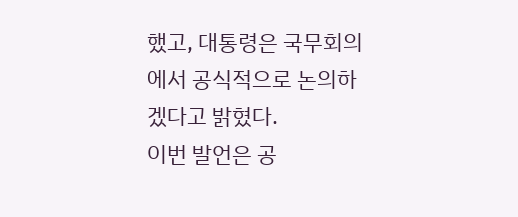했고, 대통령은 국무회의에서 공식적으로 논의하겠다고 밝혔다.
이번 발언은 공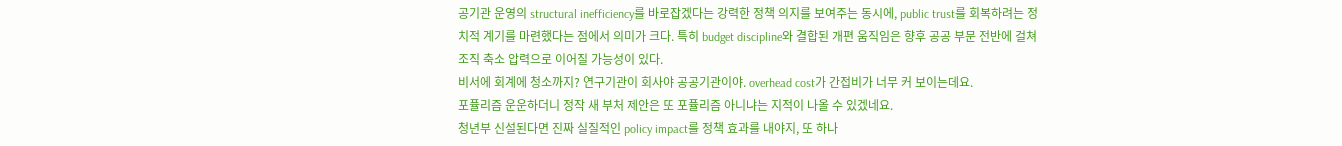공기관 운영의 structural inefficiency를 바로잡겠다는 강력한 정책 의지를 보여주는 동시에, public trust를 회복하려는 정치적 계기를 마련했다는 점에서 의미가 크다. 특히 budget discipline와 결합된 개편 움직임은 향후 공공 부문 전반에 걸쳐 조직 축소 압력으로 이어질 가능성이 있다.
비서에 회계에 청소까지? 연구기관이 회사야 공공기관이야. overhead cost가 간접비가 너무 커 보이는데요.
포퓰리즘 운운하더니 정작 새 부처 제안은 또 포퓰리즘 아니냐는 지적이 나올 수 있겠네요.
청년부 신설된다면 진짜 실질적인 policy impact를 정책 효과를 내야지, 또 하나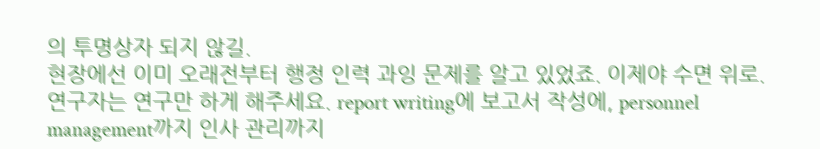의 투명상자 되지 않길.
현장에선 이미 오래전부터 행정 인력 과잉 문제를 알고 있었죠. 이제야 수면 위로.
연구자는 연구만 하게 해주세요. report writing에 보고서 작성에, personnel management까지 인사 관리까지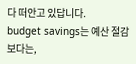다 떠안고 있답니다.
budget savings는 예산 절감보다는,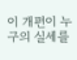이 개편이 누구의 실세를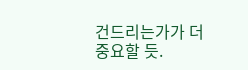건드리는가가 더 중요할 듯.